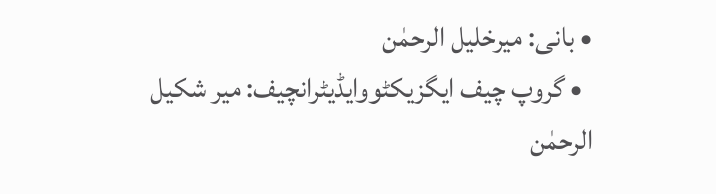• بانی: میرخلیل الرحمٰن
  • گروپ چیف ایگزیکٹووایڈیٹرانچیف: میر شکیل الرحمٰن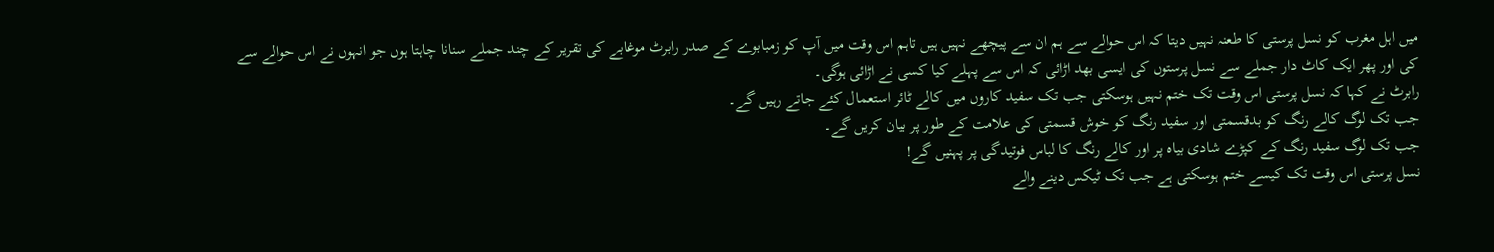میں اہل مغرب کو نسل پرستی کا طعنہ نہیں دیتا کہ اس حوالے سے ہم ان سے پیچھے نہیں ہیں تاہم اس وقت میں آپ کو زمبابوے کے صدر رابرٹ موغابے کی تقریر کے چند جملے سنانا چاہتا ہوں جو انہوں نے اس حوالے سے کی اور پھر ایک کاٹ دار جملے سے نسل پرستوں کی ایسی بھد اڑائی کہ اس سے پہلے کیا کسی نے اڑائی ہوگی۔
رابرٹ نے کہا کہ نسل پرستی اس وقت تک ختم نہیں ہوسکتی جب تک سفید کاروں میں کالے ٹائر استعمال کئے جاتے رہیں گے۔
جب تک لوگ کالے رنگ کو بدقسمتی اور سفید رنگ کو خوش قسمتی کی علامت کے طور پر بیان کریں گے۔
جب تک لوگ سفید رنگ کے کپڑے شادی بیاہ پر اور کالے رنگ کا لباس فوتیدگی پر پہنیں گے!
نسل پرستی اس وقت تک کیسے ختم ہوسکتی ہے جب تک ٹیکس دینے والے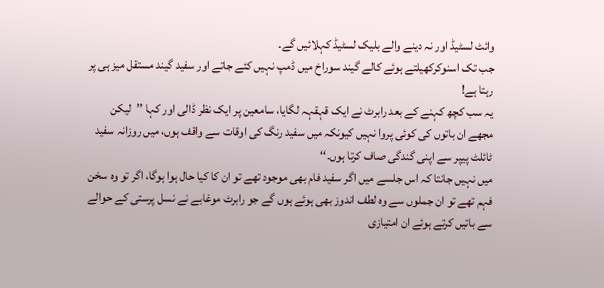وائٹ لسٹیڈ اور نہ دینے والے بلیک لسٹیڈ کہلائیں گے۔
جب تک اسنوکرکھیلتے ہوئے کالے گیند سوراخ میں ڈمپ نہیں کئے جاتے اور سفید گیند مستقل میز ہی پر رہتا ہے!
یہ سب کچھ کہنے کے بعد رابرٹ نے ایک قہقہہ لگایا، سامعین پر ایک نظر ڈالی اور کہا ’’لیکن مجھے ان باتوں کی کوئی پروا نہیں کیونکہ میں سفید رنگ کی اوقات سے واقف ہوں، میں روزانہ سفید ٹائلٹ پیپر سے اپنی گندگی صاف کرتا ہوں۔‘‘
میں نہیں جانتا کہ اس جلسے میں اگر سفید فام بھی موجود تھے تو ان کا کیا حال ہوا ہوگا، اگر تو وہ سخن فہم تھے تو ان جملوں سے وہ لطف اندوز بھی ہوئے ہوں گے جو رابرٹ موغابے نے نسل پرستی کے حوالے سے باتیں کرتے ہوئے ان امتیازی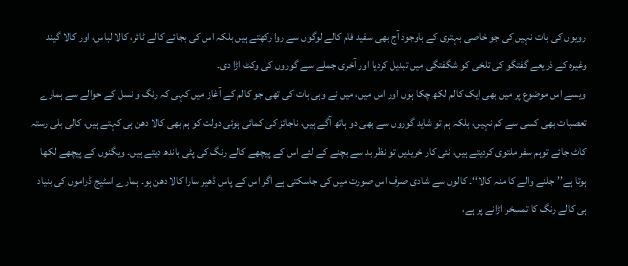رویوں کی بات نہیں کی جو خاصی بہتری کے باوجود آج بھی سفید فام کالے لوگوں سے روا رکھتے ہیں بلکہ اس کی بجائے کالے ٹائر، کالا لباس، اور کالا گیند وغیرہ کے ذریعے گفتگو کی تلخی کو شگفتگی میں تبدیل کردیا اور آخری جملے سے گوروں کی وکٹ اڑا دی۔
ویسے اس موضوع پر میں بھی ایک کالم لکھ چکا ہوں اور اس میں، میں نے وہی بات کی تھی جو کالم کے آغاز میں کہی کہ رنگ و نسل کے حوالے سے ہمارے تعصبات بھی کسی سے کم نہیں، بلکہ ہم تو شاید گوروں سے بھی دو ہاتھ آگے ہیں، ناجائز کی کمائی ہوئی دولت کو ہم بھی کالا دھن ہی کہتے ہیں، کالی بلی رستہ کاٹ جائے توہم سفر ملتوی کردیتے ہیں، نئی کار خریدیں تو نظر بد سے بچنے کے لئے اس کے پیچھے کالے رنگ کی پٹی باندھ دیتے ہیں۔ ویگنوں کے پیچھے لکھا ہوتا ہے’’جلنے والے کا منہ کالا‘‘۔ کالوں سے شادی صرف اس صورت میں کی جاسکتی ہے اگر اس کے پاس ڈھیر سارا کالا دھن ہو۔ ہمارے اسٹیج ڈراموں کی بنیاد ہی کالے رنگ کا تمسخر اڑانے پر ہے،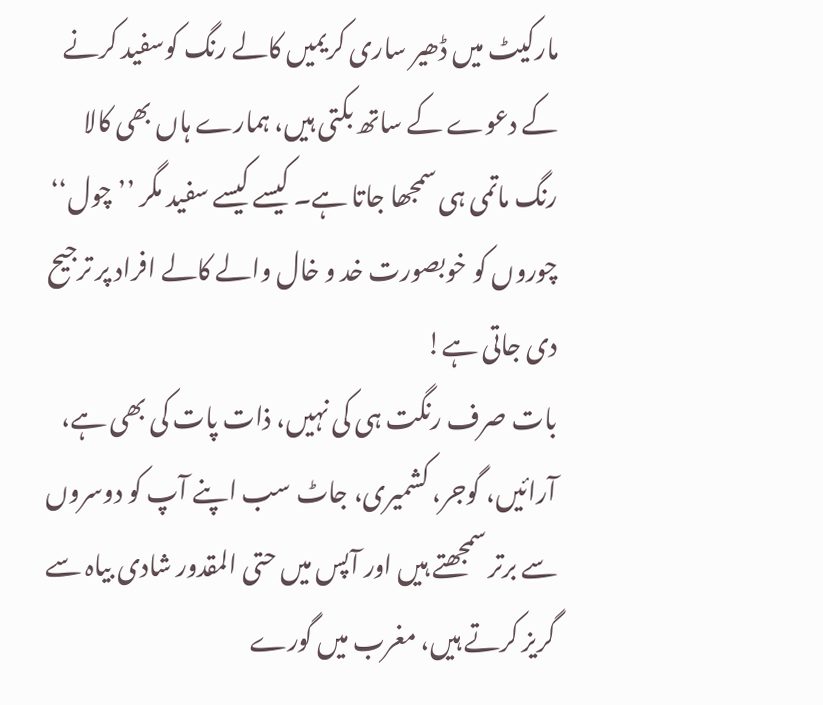مارکیٹ میں ڈھیر ساری کریمیں کالے رنگ کوسفید کرنے کے دعوے کے ساتھ بکتی ہیں، ہمارے ہاں بھی کالا رنگ ماتمی ہی سمجھا جاتا ہے۔ کیسے کیسے سفید مگر ’’چول‘‘ چوروں کو خوبصورت خد و خال والے کالے افراد پر ترجیح دی جاتی ہے!
بات صرف رنگت ہی کی نہیں، ذات پات کی بھی ہے، آرائیں، گوجر، کشمیری، جاٹ سب اپنے آپ کو دوسروں سے برتر سمجھتے ہیں اور آپس میں حتی المقدور شادی بیاہ سے گریز کرتے ہیں، مغرب میں گورے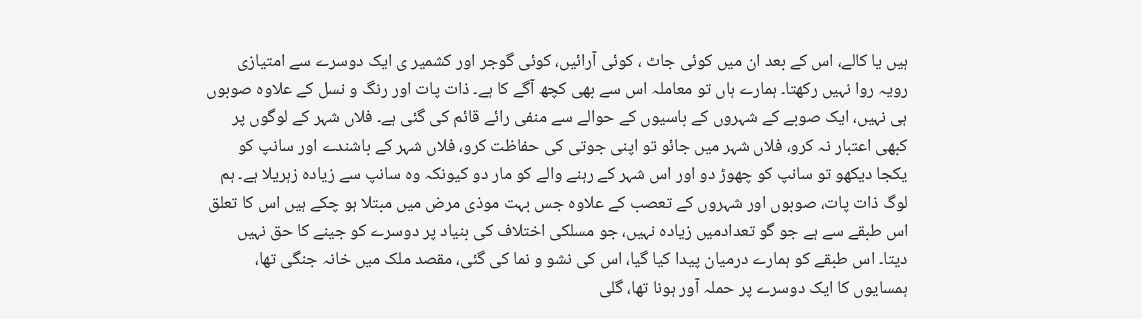ہیں یا کالے، اس کے بعد ان میں کوئی جاٹ ، کوئی آرائیں، کوئی گوجر اور کشمیر ی ایک دوسرے سے امتیازی رویہ روا نہیں رکھتا۔ ہمارے ہاں تو معاملہ اس سے بھی کچھ آگے کا ہے۔ ذات پات اور رنگ و نسل کے علاوہ صوبوں ہی نہیں، ایک صوبے کے شہروں کے باسیوں کے حوالے سے منفی رائے قائم کی گئی ہے۔ فلاں شہر کے لوگوں پر کبھی اعتبار نہ کرو، فلاں شہر میں جائو تو اپنی جوتی کی حفاظت کرو، فلاں شہر کے باشندے اور سانپ کو یکجا دیکھو تو سانپ کو چھوڑ دو اور اس شہر کے رہنے والے کو مار دو کیونکہ وہ سانپ سے زیادہ زہریلا ہے۔ ہم لوگ ذات پات، صوبوں اور شہروں کے تعصب کے علاوہ جس بہت موذی مرض میں مبتلا ہو چکے ہیں اس کا تعلق اس طبقے سے ہے جو گو تعدادمیں زیادہ نہیں، جو مسلکی اختلاف کی بنیاد پر دوسرے کو جینے کا حق نہیں دیتا۔ اس طبقے کو ہمارے درمیان پیدا کیا گیا، اس کی نشو و نما کی گئی، مقصد ملک میں خانہ جنگی تھا، ہمسایوں کا ایک دوسرے پر حملہ آور ہونا تھا، گلی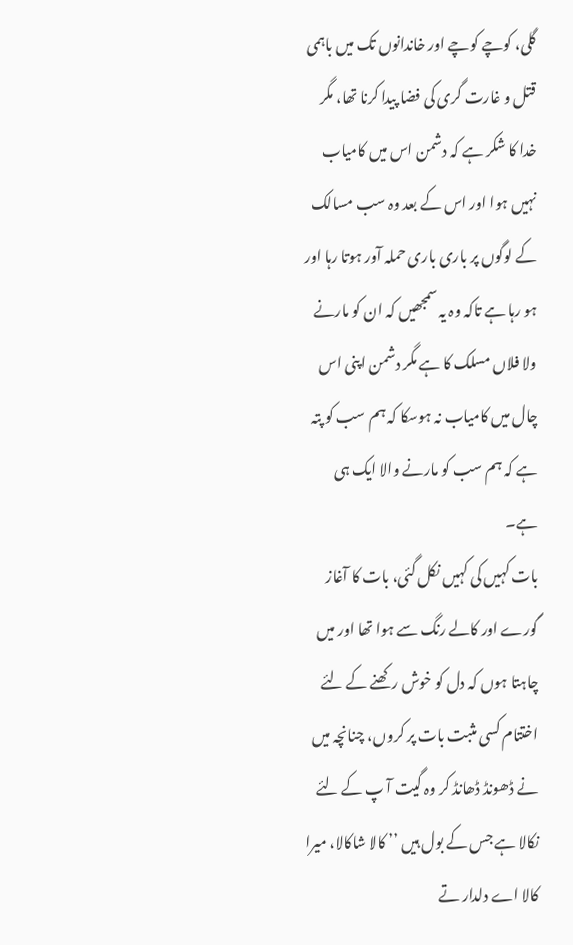گلی، کوچے کوچے اور خاندانوں تک میں باہمی قتل و غارت گری کی فضا پیدا کرنا تھا، مگر خدا کا شکر ہے کہ دشمن اس میں کامیاب نہیں ہوا اور اس کے بعد وہ سب مسالک کے لوگوں پر باری باری حملہ آور ہوتا رہا اور ہو رہا ہے تاکہ وہ یہ سمجھیں کہ ان کو مارنے ولا فلاں مسلک کا ہے مگر دشمن اپنی اس چال میں کامیاب نہ ہوسکا کہ ہم سب کو پتہ ہے کہ ہم سب کو مارنے والا ایک ہی ہے۔
بات کہیں کی کہیں نکل گئی، بات کا آغاز گورے اور کالے رنگ سے ہوا تھا اور میں چاہتا ہوں کہ دل کو خوش رکھنے کے لئے اختتام کسی مثبت بات پر کروں، چنانچہ میں نے ڈھونڈ ڈھانڈ کر وہ گیت آ پ کے لئے نکالا ہے جس کے بول ہیں ’’ کالا شاکالا، میرا کالا اے دلدار تے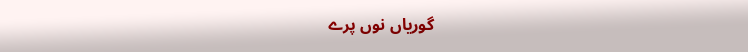گوریاں نوں پرے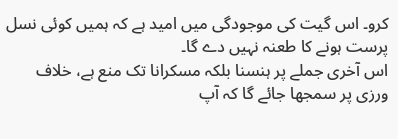کرو۔ اس گیت کی موجودگی میں امید ہے کہ ہمیں کوئی نسل پرست ہونے کا طعنہ نہیں دے گا۔
اس آخری جملے پر ہنسنا بلکہ مسکرانا تک منع ہے، خلاف ورزی پر سمجھا جائے گا کہ آپ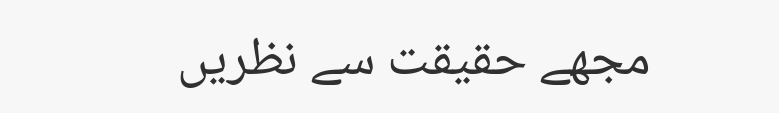مجھے حقیقت سے نظریں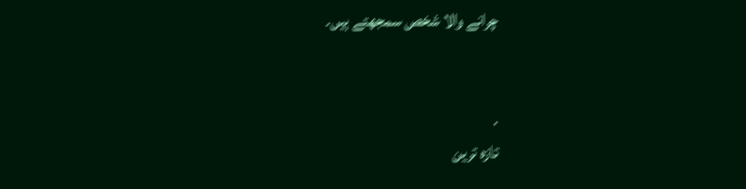چرانے والا شخص سمجھتے ہیں۔


.
تازہ ترین